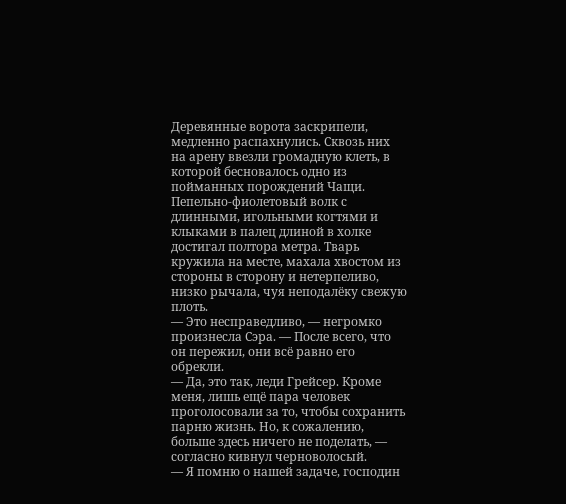Деревянные ворота заскрипели, медленно распахнулись. Сквозь них на арену ввезли громадную клеть, в которой бесновалось одно из пойманных порождений Чащи. Пепельно-фиолетовый волк с длинными, игольными когтями и клыками в палец длиной в холке достигал полтора метра. Тварь кружила на месте, махала хвостом из стороны в сторону и нетерпеливо, низко рычала, чуя неподалёку свежую плоть.
— Это несправедливо, — негромко произнесла Сэра. — После всего, что он пережил, они всё равно его обрекли.
— Да, это так, леди Грейсер. Кроме меня, лишь ещё пара человек проголосовали за то, чтобы сохранить парню жизнь. Но, к сожалению, больше здесь ничего не поделать, — согласно кивнул черноволосый.
— Я помню о нашей задаче, господин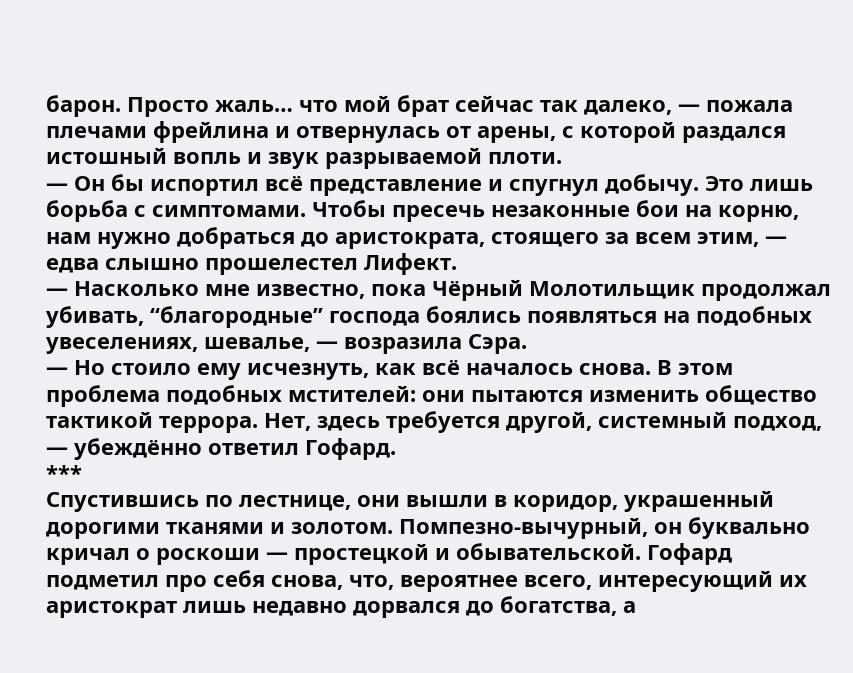барон. Просто жаль… что мой брат сейчас так далеко, — пожала плечами фрейлина и отвернулась от арены, с которой раздался истошный вопль и звук разрываемой плоти.
— Он бы испортил всё представление и спугнул добычу. Это лишь борьба с симптомами. Чтобы пресечь незаконные бои на корню, нам нужно добраться до аристократа, стоящего за всем этим, — едва слышно прошелестел Лифект.
— Насколько мне известно, пока Чёрный Молотильщик продолжал убивать, “благородные” господа боялись появляться на подобных увеселениях, шевалье, — возразила Сэра.
— Но стоило ему исчезнуть, как всё началось снова. В этом проблема подобных мстителей: они пытаются изменить общество тактикой террора. Нет, здесь требуется другой, системный подход, — убеждённо ответил Гофард.
***
Спустившись по лестнице, они вышли в коридор, украшенный дорогими тканями и золотом. Помпезно-вычурный, он буквально кричал о роскоши — простецкой и обывательской. Гофард подметил про себя снова, что, вероятнее всего, интересующий их аристократ лишь недавно дорвался до богатства, а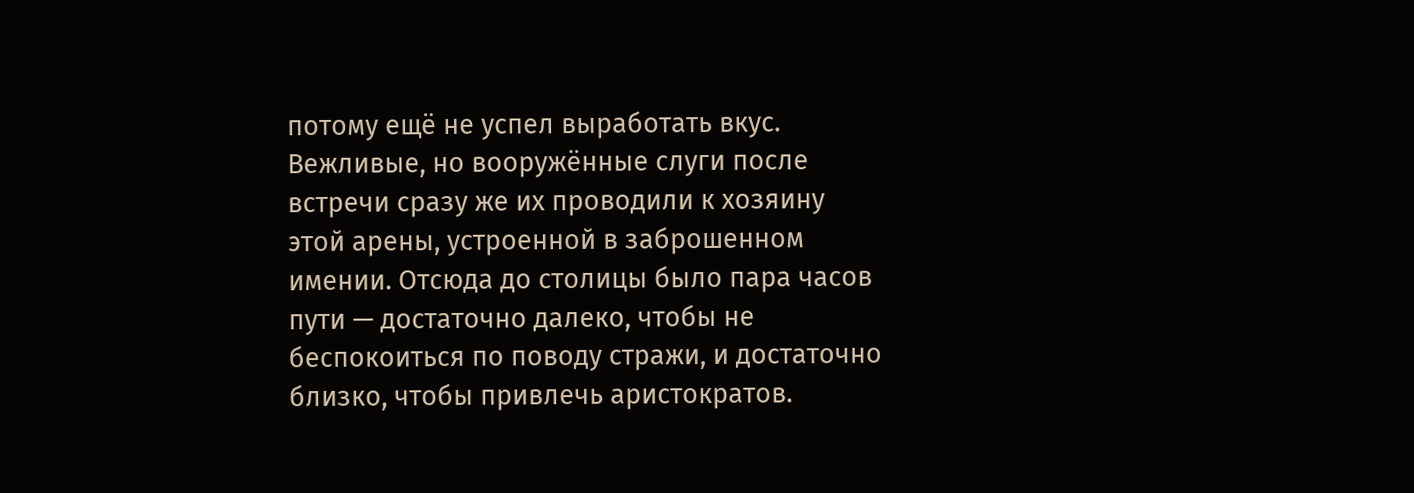потому ещё не успел выработать вкус.
Вежливые, но вооружённые слуги после встречи сразу же их проводили к хозяину этой арены, устроенной в заброшенном имении. Отсюда до столицы было пара часов пути — достаточно далеко, чтобы не беспокоиться по поводу стражи, и достаточно близко, чтобы привлечь аристократов.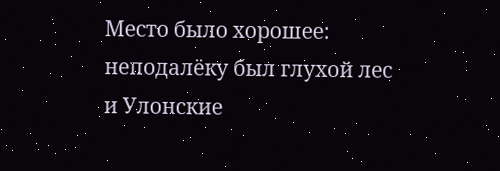Место было хорошее: неподалёку был глухой лес и Улонские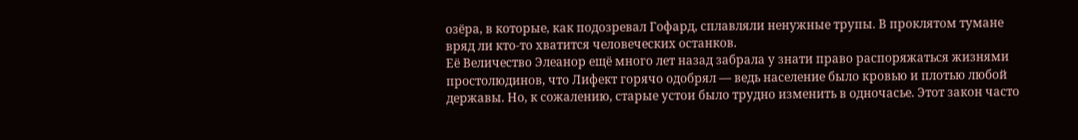озёра, в которые, как подозревал Гофард, сплавляли ненужные трупы. В проклятом тумане вряд ли кто-то хватится человеческих останков.
Её Величество Элеанор ещё много лет назад забрала у знати право распоряжаться жизнями простолюдинов, что Лифект горячо одобрял — ведь население было кровью и плотью любой державы. Но, к сожалению, старые устои было трудно изменить в одночасье. Этот закон часто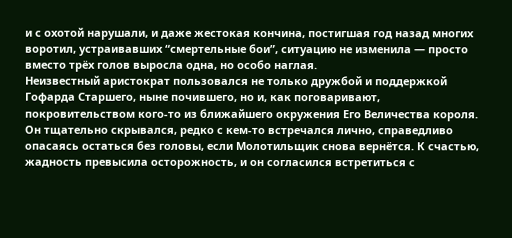и с охотой нарушали, и даже жестокая кончина, постигшая год назад многих воротил, устраивавших “смертельные бои”, ситуацию не изменила — просто вместо трёх голов выросла одна, но особо наглая.
Неизвестный аристократ пользовался не только дружбой и поддержкой Гофарда Старшего, ныне почившего, но и, как поговаривают, покровительством кого-то из ближайшего окружения Его Величества короля. Он тщательно скрывался, редко с кем-то встречался лично, справедливо опасаясь остаться без головы, если Молотильщик снова вернётся. К счастью, жадность превысила осторожность, и он согласился встретиться с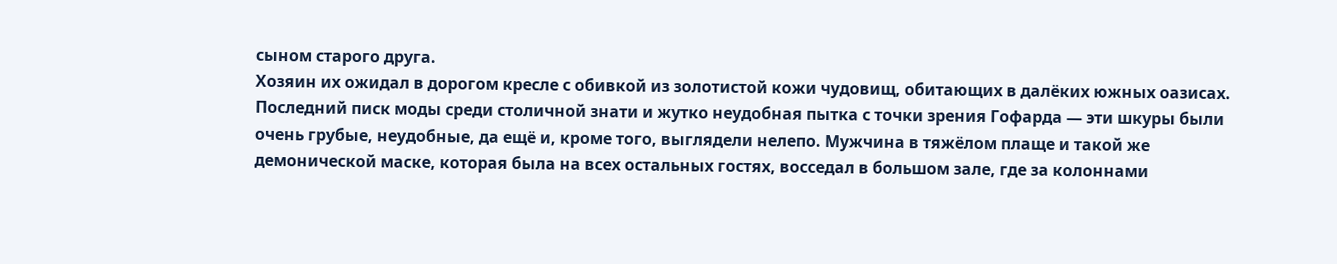сыном старого друга.
Хозяин их ожидал в дорогом кресле с обивкой из золотистой кожи чудовищ, обитающих в далёких южных оазисах. Последний писк моды среди столичной знати и жутко неудобная пытка с точки зрения Гофарда — эти шкуры были очень грубые, неудобные, да ещё и, кроме того, выглядели нелепо. Мужчина в тяжёлом плаще и такой же демонической маске, которая была на всех остальных гостях, восседал в большом зале, где за колоннами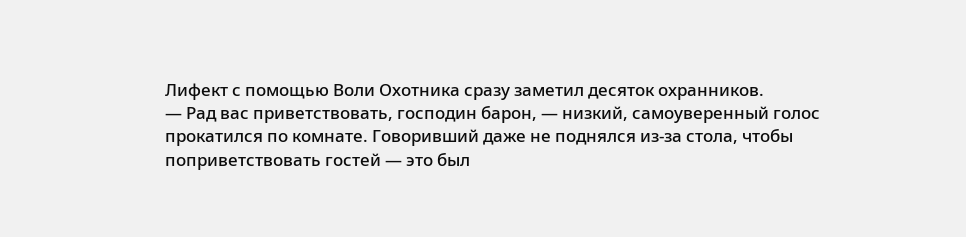Лифект с помощью Воли Охотника сразу заметил десяток охранников.
— Рад вас приветствовать, господин барон, — низкий, самоуверенный голос прокатился по комнате. Говоривший даже не поднялся из-за стола, чтобы поприветствовать гостей — это был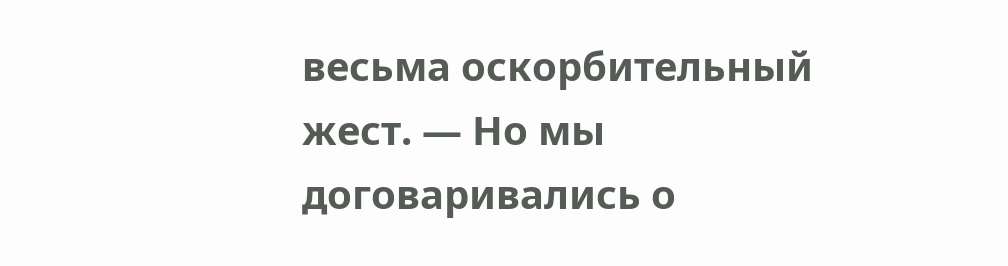весьма оскорбительный жест. — Но мы договаривались о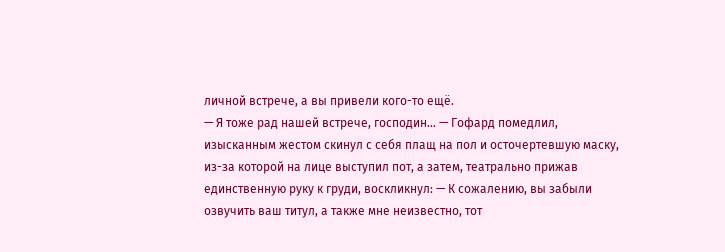личной встрече, а вы привели кого-то ещё.
— Я тоже рад нашей встрече, господин… — Гофард помедлил, изысканным жестом скинул с себя плащ на пол и осточертевшую маску, из-за которой на лице выступил пот, а затем, театрально прижав единственную руку к груди, воскликнул: — К сожалению, вы забыли озвучить ваш титул, а также мне неизвестно, тот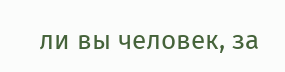ли вы человек, за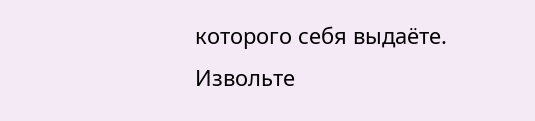которого себя выдаёте. Извольте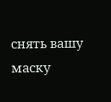снять вашу маску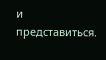и представиться.